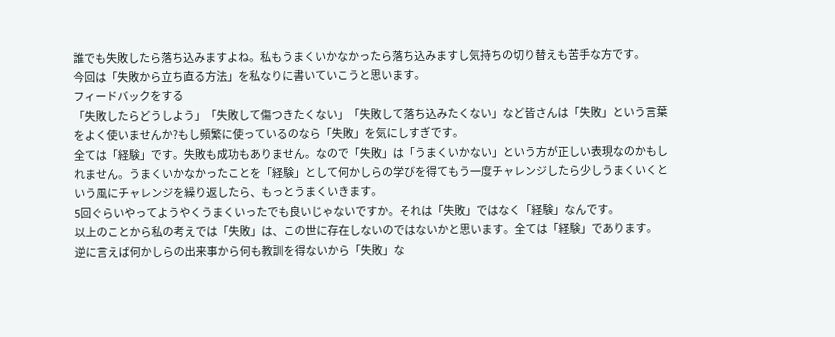誰でも失敗したら落ち込みますよね。私もうまくいかなかったら落ち込みますし気持ちの切り替えも苦手な方です。
今回は「失敗から立ち直る方法」を私なりに書いていこうと思います。
フィードバックをする
「失敗したらどうしよう」「失敗して傷つきたくない」「失敗して落ち込みたくない」など皆さんは「失敗」という言葉をよく使いませんか?もし頻繁に使っているのなら「失敗」を気にしすぎです。
全ては「経験」です。失敗も成功もありません。なので「失敗」は「うまくいかない」という方が正しい表現なのかもしれません。うまくいかなかったことを「経験」として何かしらの学びを得てもう一度チャレンジしたら少しうまくいくという風にチャレンジを繰り返したら、もっとうまくいきます。
5回ぐらいやってようやくうまくいったでも良いじゃないですか。それは「失敗」ではなく「経験」なんです。
以上のことから私の考えでは「失敗」は、この世に存在しないのではないかと思います。全ては「経験」であります。
逆に言えば何かしらの出来事から何も教訓を得ないから「失敗」な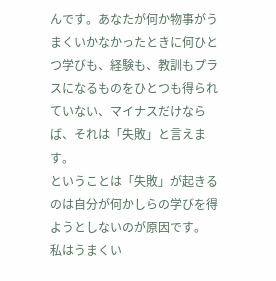んです。あなたが何か物事がうまくいかなかったときに何ひとつ学びも、経験も、教訓もプラスになるものをひとつも得られていない、マイナスだけならば、それは「失敗」と言えます。
ということは「失敗」が起きるのは自分が何かしらの学びを得ようとしないのが原因です。
私はうまくい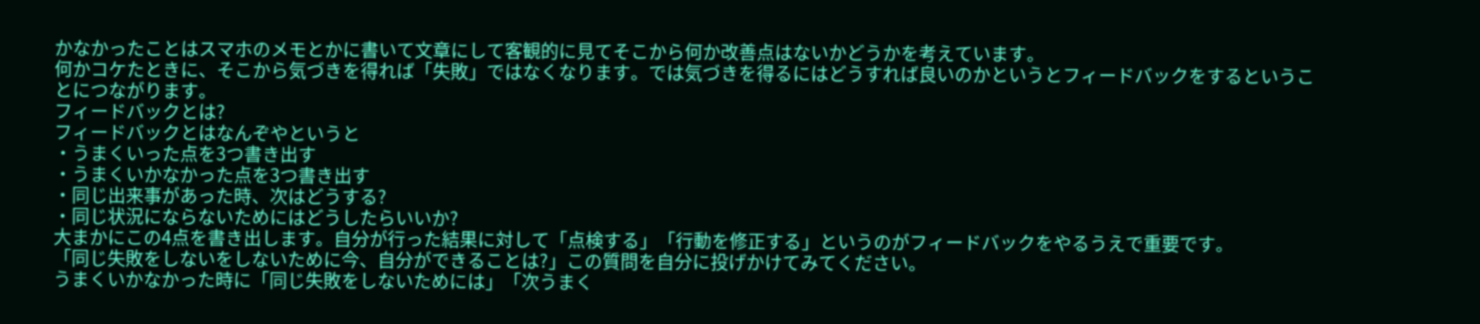かなかったことはスマホのメモとかに書いて文章にして客観的に見てそこから何か改善点はないかどうかを考えています。
何かコケたときに、そこから気づきを得れば「失敗」ではなくなります。では気づきを得るにはどうすれば良いのかというとフィードバックをするということにつながります。
フィードバックとは?
フィードバックとはなんぞやというと
・うまくいった点を3つ書き出す
・うまくいかなかった点を3つ書き出す
・同じ出来事があった時、次はどうする?
・同じ状況にならないためにはどうしたらいいか?
大まかにこの4点を書き出します。自分が行った結果に対して「点検する」「行動を修正する」というのがフィードバックをやるうえで重要です。
「同じ失敗をしないをしないために今、自分ができることは?」この質問を自分に投げかけてみてください。
うまくいかなかった時に「同じ失敗をしないためには」「次うまく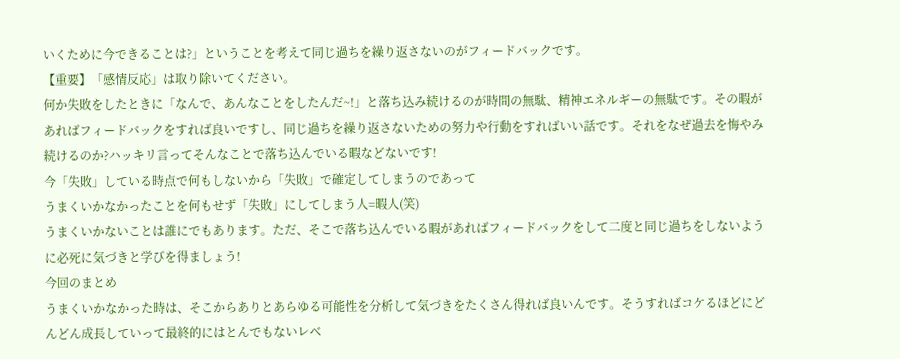いくために今できることは?」ということを考えて同じ過ちを繰り返さないのがフィードバックです。
【重要】「感情反応」は取り除いてください。
何か失敗をしたときに「なんで、あんなことをしたんだ~!」と落ち込み続けるのが時間の無駄、精神エネルギーの無駄です。その暇があればフィードバックをすれば良いですし、同じ過ちを繰り返さないための努力や行動をすればいい話です。それをなぜ過去を悔やみ続けるのか?ハッキリ言ってそんなことで落ち込んでいる暇などないです!
今「失敗」している時点で何もしないから「失敗」で確定してしまうのであって
うまくいかなかったことを何もせず「失敗」にしてしまう人=暇人(笑)
うまくいかないことは誰にでもあります。ただ、そこで落ち込んでいる暇があればフィードバックをして二度と同じ過ちをしないように必死に気づきと学びを得ましょう!
今回のまとめ
うまくいかなかった時は、そこからありとあらゆる可能性を分析して気づきをたくさん得れば良いんです。そうすればコケるほどにどんどん成長していって最終的にはとんでもないレベ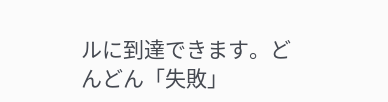ルに到達できます。どんどん「失敗」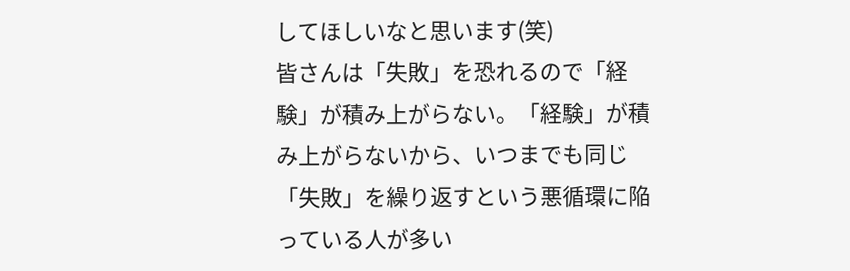してほしいなと思います(笑)
皆さんは「失敗」を恐れるので「経験」が積み上がらない。「経験」が積み上がらないから、いつまでも同じ「失敗」を繰り返すという悪循環に陥っている人が多い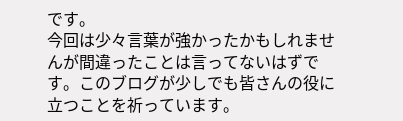です。
今回は少々言葉が強かったかもしれませんが間違ったことは言ってないはずです。このブログが少しでも皆さんの役に立つことを祈っています。